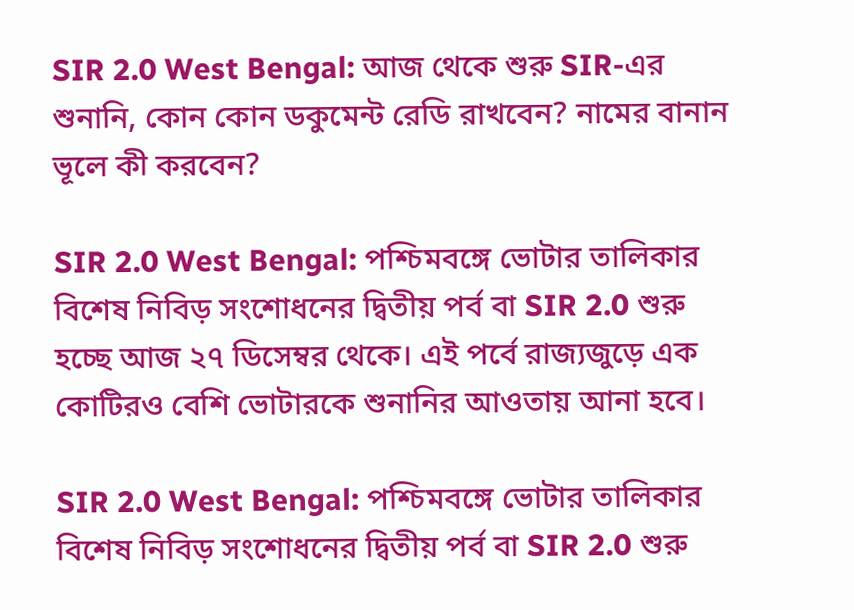SIR 2.0 West Bengal: আজ থেকে শুরু SIR-এর শুনানি, কোন কোন ডকুমেন্ট রেডি রাখবেন? নামের বানান ভূলে কী করবেন?

SIR 2.0 West Bengal: পশ্চিমবঙ্গে ভোটার তালিকার বিশেষ নিবিড় সংশোধনের দ্বিতীয় পর্ব বা SIR 2.0 শুরু হচ্ছে আজ ২৭ ডিসেম্বর থেকে। এই পর্বে রাজ্যজুড়ে এক কোটিরও বেশি ভোটারকে শুনানির আওতায় আনা হবে।

SIR 2.0 West Bengal: পশ্চিমবঙ্গে ভোটার তালিকার বিশেষ নিবিড় সংশোধনের দ্বিতীয় পর্ব বা SIR 2.0 শুরু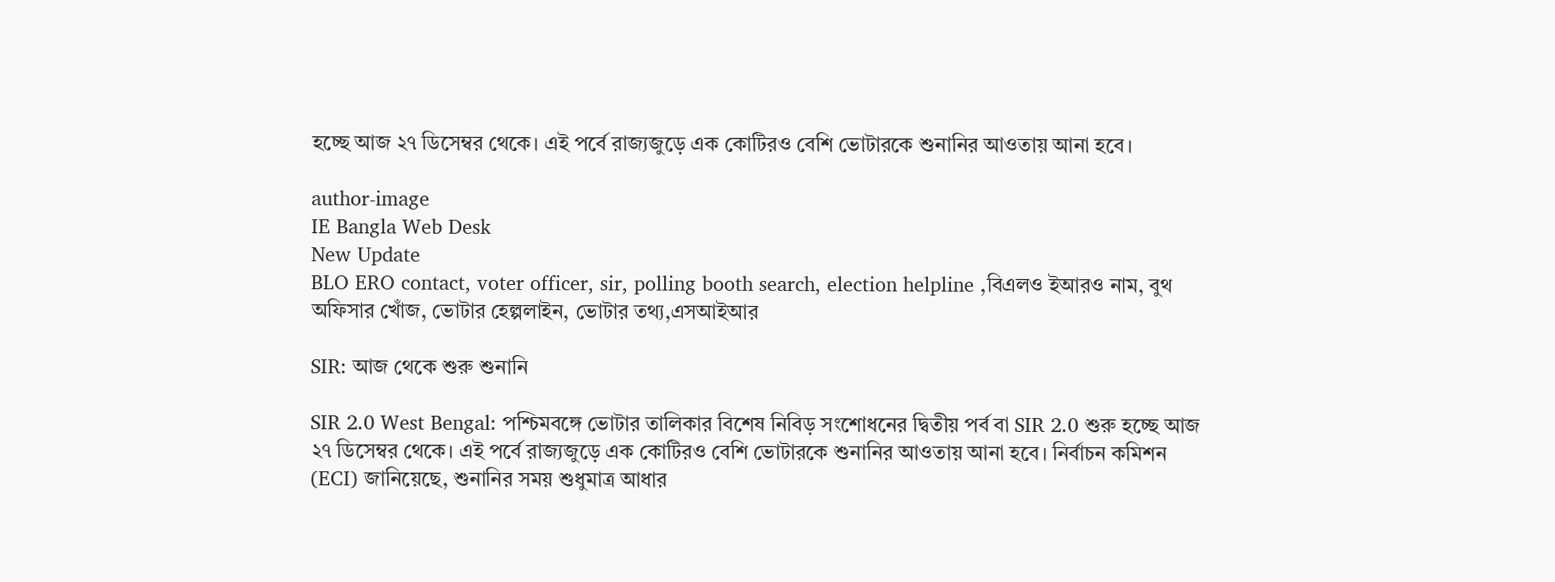হচ্ছে আজ ২৭ ডিসেম্বর থেকে। এই পর্বে রাজ্যজুড়ে এক কোটিরও বেশি ভোটারকে শুনানির আওতায় আনা হবে।

author-image
IE Bangla Web Desk
New Update
BLO ERO contact, voter officer, sir, polling booth search, election helpline ,বিএলও ইআরও নাম, বুথ অফিসার খোঁজ, ভোটার হেল্পলাইন, ভোটার তথ্য,এসআইআর

SIR: আজ থেকে শুরু শুনানি

SIR 2.0 West Bengal: পশ্চিমবঙ্গে ভোটার তালিকার বিশেষ নিবিড় সংশোধনের দ্বিতীয় পর্ব বা SIR 2.0 শুরু হচ্ছে আজ ২৭ ডিসেম্বর থেকে। এই পর্বে রাজ্যজুড়ে এক কোটিরও বেশি ভোটারকে শুনানির আওতায় আনা হবে। নির্বাচন কমিশন (ECI) জানিয়েছে, শুনানির সময় শুধুমাত্র আধার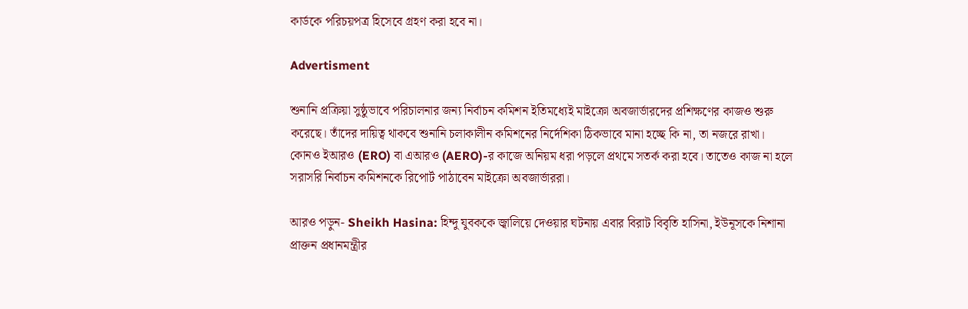কার্ডকে পরিচয়পত্র হিসেবে গ্রহণ করা হবে না।

Advertisment

শুনানি প্রক্রিয়া সুষ্ঠুভাবে পরিচালনার জন্য নির্বাচন কমিশন ইতিমধ্যেই মাইক্রো অবজার্ভারদের প্রশিক্ষণের কাজও শুরু করেছে। তাঁদের দায়িত্ব থাকবে শুনানি চলাকালীন কমিশনের নির্দেশিকা ঠিকভাবে মানা হচ্ছে কি না, তা নজরে রাখা। কোনও ইআরও (ERO) বা এআরও (AERO)-র কাজে অনিয়ম ধরা পড়লে প্রথমে সতর্ক করা হবে। তাতেও কাজ না হলে সরাসরি নির্বাচন কমিশনকে রিপোর্ট পাঠাবেন মাইক্রো অবজার্ভাররা।

আরও পড়ুন- Sheikh Hasina: হিন্দু যুবককে জ্বালিয়ে দেওয়ার ঘটনায় এবার বিরাট বিবৃতি হাসিনা, ইউনূসকে নিশানা প্রাক্তন প্রধানমন্ত্রীর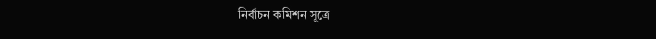নির্বাচন কমিশন সূত্রে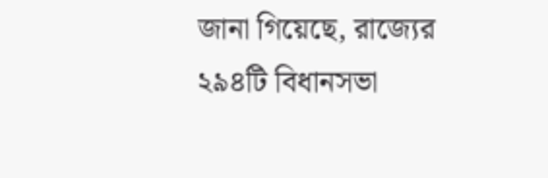জানা গিয়েছে, রাজ্যের ২৯৪টি বিধানসভা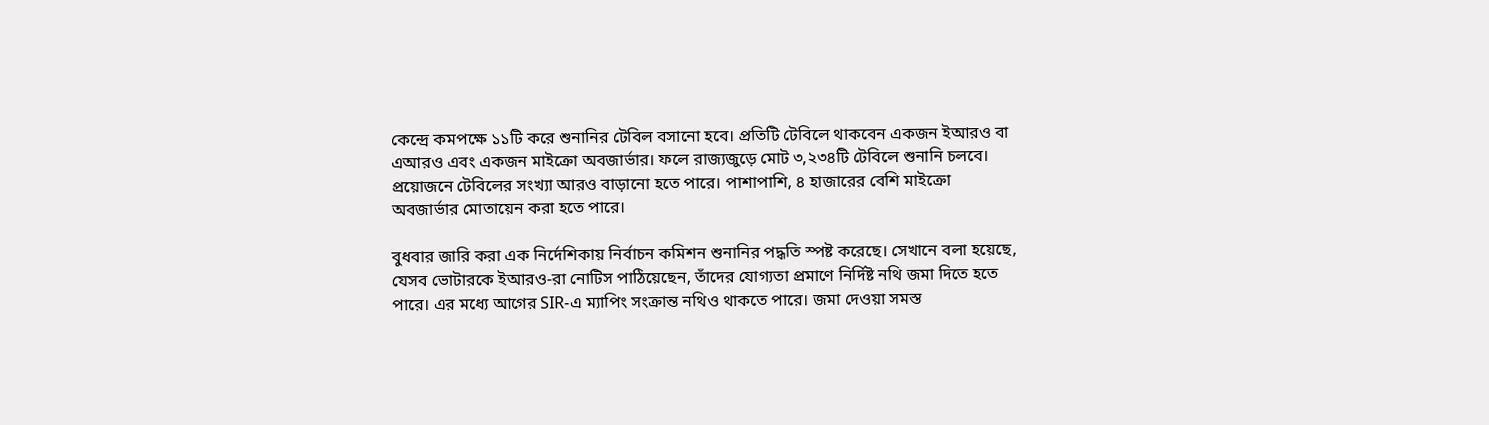কেন্দ্রে কমপক্ষে ১১টি করে শুনানির টেবিল বসানো হবে। প্রতিটি টেবিলে থাকবেন একজন ইআরও বা এআরও এবং একজন মাইক্রো অবজার্ভার। ফলে রাজ্যজুড়ে মোট ৩,২৩৪টি টেবিলে শুনানি চলবে। প্রয়োজনে টেবিলের সংখ্যা আরও বাড়ানো হতে পারে। পাশাপাশি, ৪ হাজারের বেশি মাইক্রো অবজার্ভার মোতায়েন করা হতে পারে।

বুধবার জারি করা এক নির্দেশিকায় নির্বাচন কমিশন শুনানির পদ্ধতি স্পষ্ট করেছে। সেখানে বলা হয়েছে, যেসব ভোটারকে ইআরও-রা নোটিস পাঠিয়েছেন, তাঁদের যোগ্যতা প্রমাণে নির্দিষ্ট নথি জমা দিতে হতে পারে। এর মধ্যে আগের SIR-এ ম্যাপিং সংক্রান্ত নথিও থাকতে পারে। জমা দেওয়া সমস্ত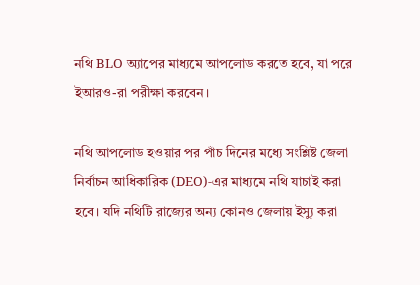নথি BLO অ্যাপের মাধ্যমে আপলোড করতে হবে, যা পরে ইআরও-রা পরীক্ষা করবেন।

নথি আপলোড হওয়ার পর পাঁচ দিনের মধ্যে সংশ্লিষ্ট জেলা নির্বাচন আধিকারিক (DEO)-এর মাধ্যমে নথি যাচাই করা হবে। যদি নথিটি রাজ্যের অন্য কোনও জেলায় ইস্যু করা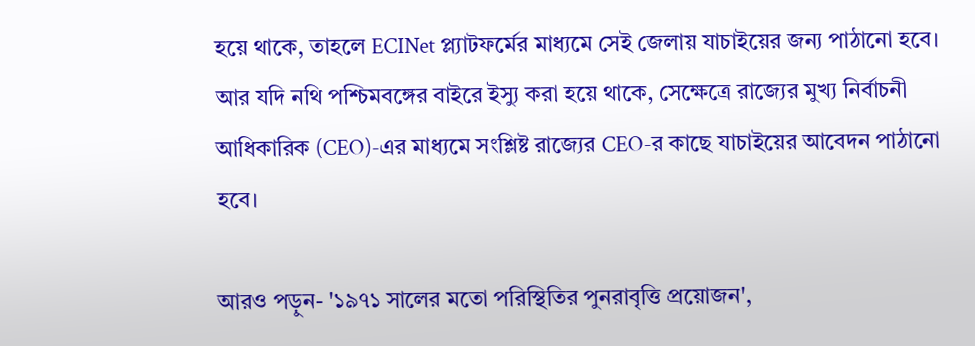হয়ে থাকে, তাহলে ECINet প্ল্যাটফর্মের মাধ্যমে সেই জেলায় যাচাইয়ের জন্য পাঠানো হবে। আর যদি নথি পশ্চিমবঙ্গের বাইরে ইস্যু করা হয়ে থাকে, সেক্ষেত্রে রাজ্যের মুখ্য নির্বাচনী আধিকারিক (CEO)-এর মাধ্যমে সংশ্লিষ্ট রাজ্যের CEO-র কাছে যাচাইয়ের আবেদন পাঠানো হবে।

আরও পড়ুন- '১৯৭১ সালের মতো পরিস্থিতির পুনরাবৃত্তি প্রয়োজন',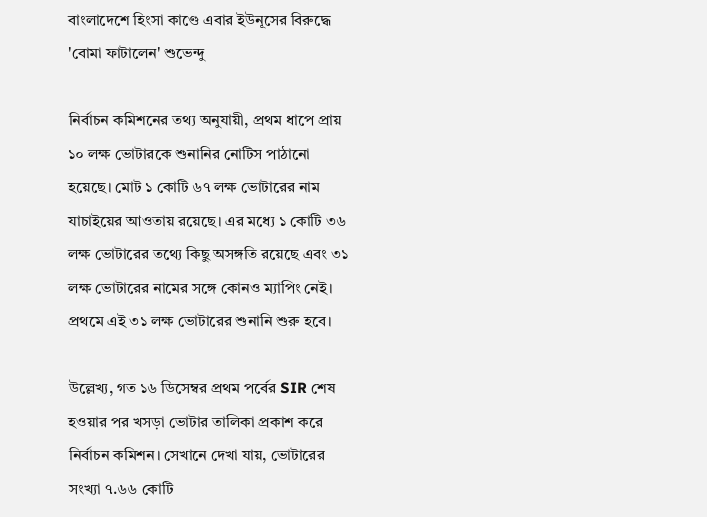বাংলাদেশে হিংসা কাণ্ডে এবার ইউনূসের বিরুদ্ধে 'বোমা ফাটালেন' শুভেন্দু

নির্বাচন কমিশনের তথ্য অনুযায়ী, প্রথম ধাপে প্রায় ১০ লক্ষ ভোটারকে শুনানির নোটিস পাঠানো হয়েছে। মোট ১ কোটি ৬৭ লক্ষ ভোটারের নাম যাচাইয়ের আওতায় রয়েছে। এর মধ্যে ১ কোটি ৩৬ লক্ষ ভোটারের তথ্যে কিছু অসঙ্গতি রয়েছে এবং ৩১ লক্ষ ভোটারের নামের সঙ্গে কোনও ম্যাপিং নেই। প্রথমে এই ৩১ লক্ষ ভোটারের শুনানি শুরু হবে।

উল্লেখ্য, গত ১৬ ডিসেম্বর প্রথম পর্বের SIR শেষ হওয়ার পর খসড়া ভোটার তালিকা প্রকাশ করে নির্বাচন কমিশন। সেখানে দেখা যায়, ভোটারের সংখ্যা ৭.৬৬ কোটি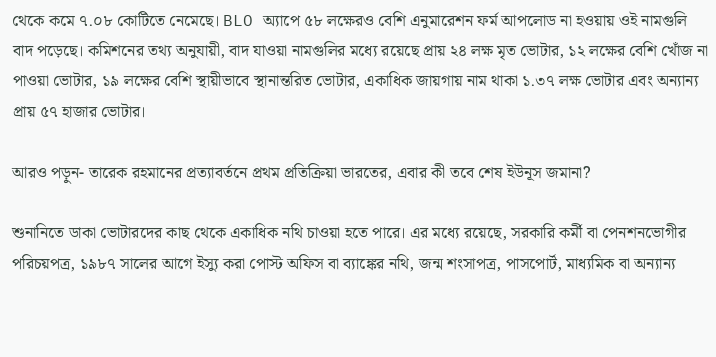থেকে কমে ৭.০৮ কোটিতে নেমেছে। BLO অ্যাপে ৫৮ লক্ষেরও বেশি এনুমারেশন ফর্ম আপলোড না হওয়ায় ওই নামগুলি বাদ পড়েছে। কমিশনের তথ্য অনুযায়ী, বাদ যাওয়া নামগুলির মধ্যে রয়েছে প্রায় ২৪ লক্ষ মৃত ভোটার, ১২ লক্ষের বেশি খোঁজ না পাওয়া ভোটার, ১৯ লক্ষের বেশি স্থায়ীভাবে স্থানান্তরিত ভোটার, একাধিক জায়গায় নাম থাকা ১.৩৭ লক্ষ ভোটার এবং অন্যান্য প্রায় ৫৭ হাজার ভোটার।

আরও পড়ুন- তারেক রহমানের প্রত্যাবর্তনে প্রথম প্রতিক্রিয়া ভারতের, এবার কী তবে শেষ ইউনূস জমানা?

শুনানিতে ডাকা ভোটারদের কাছ থেকে একাধিক নথি চাওয়া হতে পারে। এর মধ্যে রয়েছে, সরকারি কর্মী বা পেনশনভোগীর পরিচয়পত্র, ১৯৮৭ সালের আগে ইস্যু করা পোস্ট অফিস বা ব্যাঙ্কের নথি, জন্ম শংসাপত্র, পাসপোর্ট, মাধ্যমিক বা অন্যান্য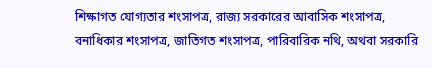শিক্ষাগত যোগ্যতার শংসাপত্র, রাজ্য সরকারের আবাসিক শংসাপত্র, বনাধিকার শংসাপত্র, জাতিগত শংসাপত্র, পারিবারিক নথি, অথবা সরকারি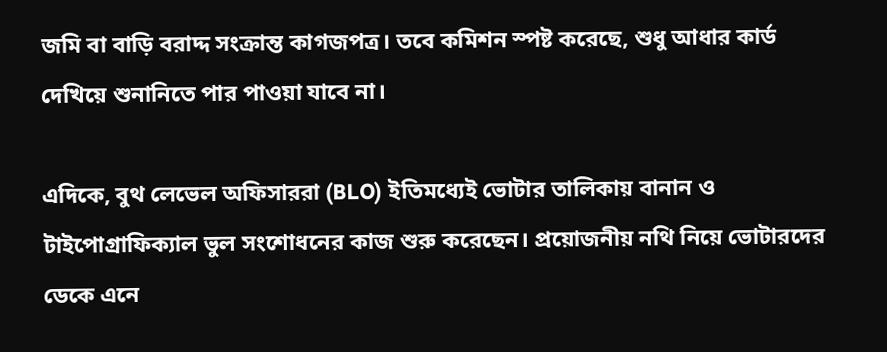জমি বা বাড়ি বরাদ্দ সংক্রান্ত কাগজপত্র। তবে কমিশন স্পষ্ট করেছে, শুধু আধার কার্ড দেখিয়ে শুনানিতে পার পাওয়া যাবে না।

এদিকে, বুথ লেভেল অফিসাররা (BLO) ইতিমধ্যেই ভোটার তালিকায় বানান ও টাইপোগ্রাফিক্যাল ভুল সংশোধনের কাজ শুরু করেছেন। প্রয়োজনীয় নথি নিয়ে ভোটারদের ডেকে এনে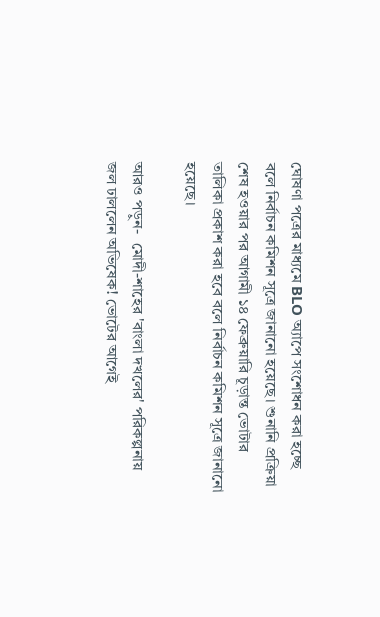ঘোষণা পত্রের মাধ্যমে BLO অ্যাপে সংশোধন করা হচ্ছে বলে নির্বাচন কমিশন সূত্রে জানানো হয়েছে। শুনানি প্রক্রিয়া শেষ হওয়ার পর আগামী ১৪ ফেব্রুয়ারি চূড়ান্ত ভোটার তালিকা প্রকাশ করা হবে বলে নির্বাচন কমিশন সূত্রে জানানো হয়েছে।

আরও পড়ুন-  মোদী-শাহের 'বাংলা দখলের' পরিকল্পনায় জল ঢাললেন অভিষেক! ভোটের আগেই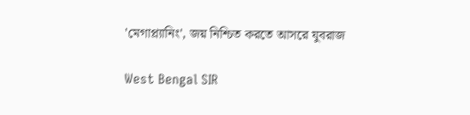'মেগাপ্ল্যানিং', জয় নিশ্চিত করতে আসরে যুবরাজ

West Bengal SIR